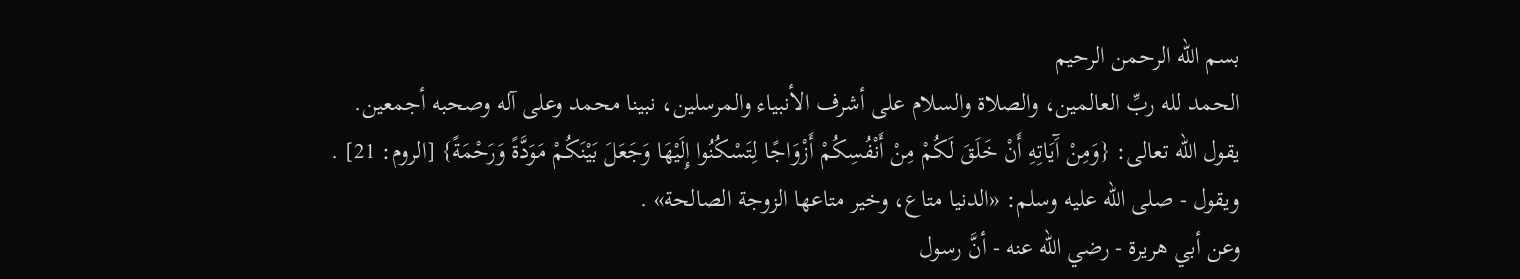بسم الله الرحمن الرحيم
الحمد لله ربِّ العالمين، والصلاة والسلام على أشرف الأنبياء والمرسلين، نبينا محمد وعلى آله وصحبه أجمعين.
يقول الله تعالى: {وَمِنْ آَيَاتِهِ أَنْ خَلَقَ لَكُمْ مِنْ أَنْفُسِكُمْ أَزْوَاجًا لِتَسْكُنُوا إِلَيْهَا وَجَعَلَ بَيْنَكُمْ مَوَدَّةً وَرَحْمَةً} [الروم: 21] .
ويقول - صلى الله عليه وسلم: «الدنيا متاع، وخير متاعها الزوجة الصالحة» .
وعن أبي هريرة - رضي الله عنه - أنَّ رسول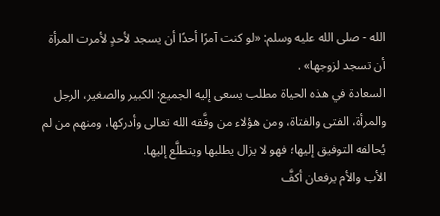الله - صلى الله عليه وسلم: «لو كنت آمرًا أحدًا أن يسجد لأحدٍ لأمرت المرأة أن تسجد لزوجها» .
السعادة في هذه الحياة مطلب يسعى إليه الجميع: الكبير والصغير، الرجل والمرأة، الفتى والفتاة، ومن هؤلاء من وفَّقه الله تعالى وأدركها، ومنهم من لم يُحالفه التوفيق إليها؛ فهو لا يزال يطلبها ويتطلَّع إليها.
الأب والأم يرفعان أكفَّ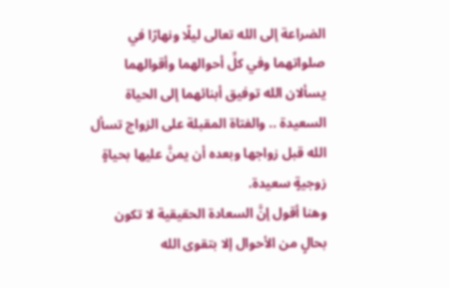الضراعة إلى الله تعالى ليلًا ونهارًا في صلواتهما وفي كلِّ أحوالهما وأقوالهما يسألان الله توفيق أبنائهما إلى الحياة السعيدة .. والفتاة المقبلة على الزواج تسأل الله قبل زواجها وبعده أن يمنَّ عليها بحياةٍ زوجيةٍ سعيدة.
وهنا أقول إنَّ السعادة الحقيقية لا تكون بحالٍ من الأحوال إلا بتقوى الله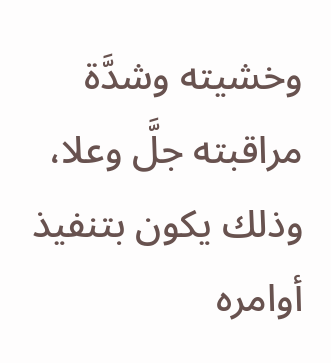وخشيته وشدَّة مراقبته جلَّ وعلا، وذلك يكون بتنفيذ أوامره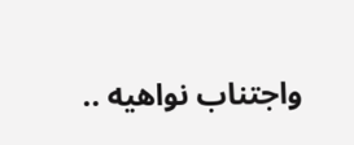واجتناب نواهيه ..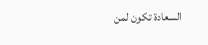السعادة تكون لمن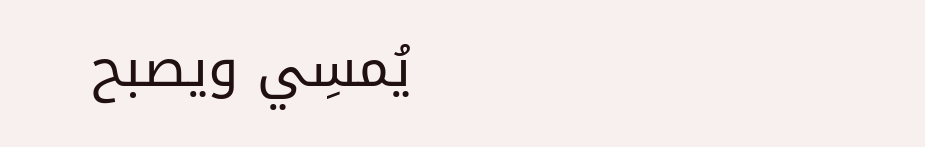يُمسِي ويصبح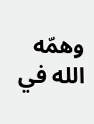وهمّه الله في